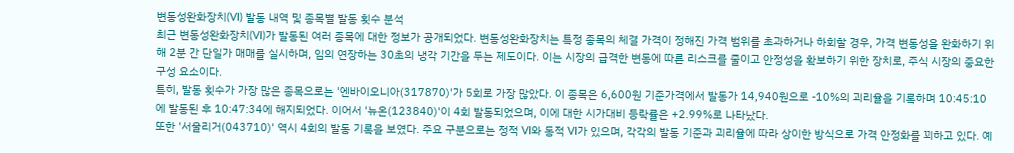변동성완화장치(VI) 발동 내역 및 종목별 발동 횟수 분석
최근 변동성완화장치(VI)가 발동된 여러 종목에 대한 정보가 공개되었다. 변동성완화장치는 특정 종목의 체결 가격이 정해진 가격 범위를 초과하거나 하회할 경우, 가격 변동성을 완화하기 위해 2분 간 단일가 매매를 실시하며, 임의 연장하는 30초의 냉각 기간을 두는 제도이다. 이는 시장의 급격한 변동에 따른 리스크를 줄이고 안정성을 확보하기 위한 장치로, 주식 시장의 중요한 구성 요소이다.
특히, 발동 횟수가 가장 많은 종목으로는 '엔바이오니아(317870)'가 5회로 가장 많았다. 이 종목은 6,600원 기준가격에서 발동가 14,940원으로 -10%의 괴리율을 기록하며 10:45:10에 발동된 후 10:47:34에 해지되었다. 이어서 '뉴온(123840)'이 4회 발동되었으며, 이에 대한 시가대비 등락률은 +2.99%로 나타났다.
또한 '서울리거(043710)' 역시 4회의 발동 기록을 보였다. 주요 구분으로는 정적 VI와 동적 VI가 있으며, 각각의 발동 기준과 괴리율에 따라 상이한 방식으로 가격 안정화를 꾀하고 있다. 예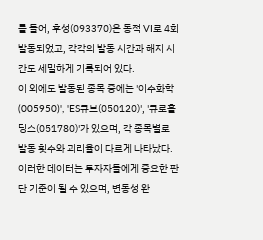를 들어, 후성(093370)은 동적 VI로 4회 발동되었고, 각각의 발동 시간과 해지 시간도 세밀하게 기록되어 있다.
이 외에도 발동된 종목 중에는 '이수화학(005950)', 'ES큐브(050120)', '큐로홀딩스(051780)'가 있으며, 각 종목별로 발동 횟수와 괴리율이 다르게 나타났다. 이러한 데이터는 투자자들에게 중요한 판단 기준이 될 수 있으며, 변동성 완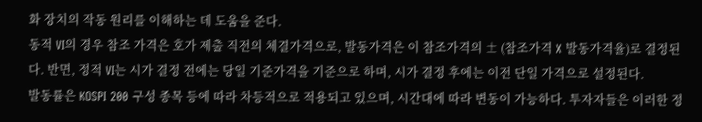화 장치의 작동 원리를 이해하는 데 도움을 준다.
동적 VI의 경우 참조 가격은 호가 제출 직전의 체결가격으로, 발동가격은 이 참조가격의 ± (참조가격 X 발동가격율)로 결정된다. 반면, 정적 VI는 시가 결정 전에는 당일 기준가격을 기준으로 하며, 시가 결정 후에는 이전 단일 가격으로 설정된다.
발동률은 KOSPI 200 구성 종목 등에 따라 차등적으로 적용되고 있으며, 시간대에 따라 변동이 가능하다. 투자자들은 이러한 정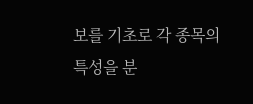보를 기초로 각 종목의 특성을 분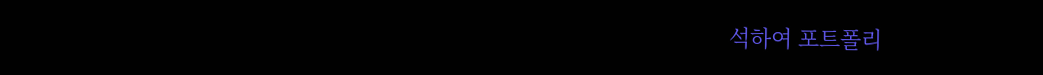석하여 포트폴리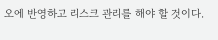오에 반영하고 리스크 관리를 해야 할 것이다.